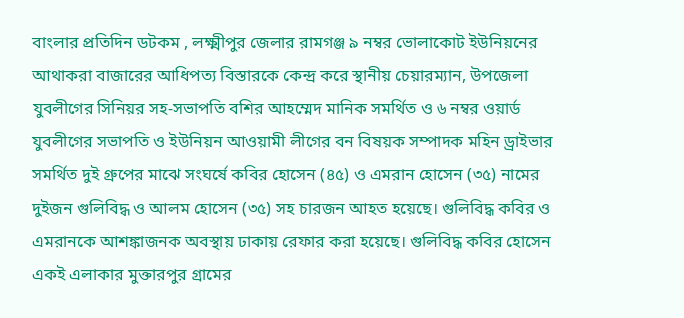বাংলার প্রতিদিন ডটকম , লক্ষ্মীপুর জেলার রামগঞ্জ ৯ নম্বর ভোলাকোট ইউনিয়নের আথাকরা বাজারের আধিপত্য বিস্তারকে কেন্দ্র করে স্থানীয় চেয়ারম্যান, উপজেলা যুবলীগের সিনিয়র সহ-সভাপতি বশির আহম্মেদ মানিক সমর্থিত ও ৬ নম্বর ওয়ার্ড যুবলীগের সভাপতি ও ইউনিয়ন আওয়ামী লীগের বন বিষয়ক সম্পাদক মহিন ড্রাইভার সমর্থিত দুই গ্রুপের মাঝে সংঘর্ষে কবির হোসেন (৪৫) ও এমরান হোসেন (৩৫) নামের দুইজন গুলিবিদ্ধ ও আলম হোসেন (৩৫) সহ চারজন আহত হয়েছে। গুলিবিদ্ধ কবির ও এমরানকে আশঙ্কাজনক অবস্থায় ঢাকায় রেফার করা হয়েছে। গুলিবিদ্ধ কবির হোসেন একই এলাকার মুক্তারপুর গ্রামের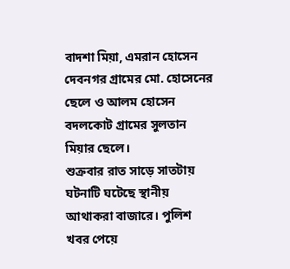বাদশা মিয়া, এমরান হোসেন দেবনগর গ্রামের মো. হোসেনের ছেলে ও আলম হোসেন বদলকোট গ্রামের সুলতান মিয়ার ছেলে।
শুক্রবার রাত সাড়ে সাতটায় ঘটনাটি ঘটেছে স্থানীয় আথাকরা বাজারে। পুলিশ খবর পেয়ে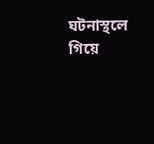ঘটনাস্থলে গিয়ে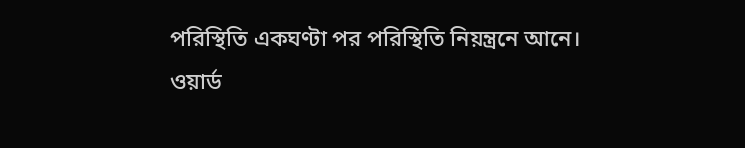পরিস্থিতি একঘণ্টা পর পরিস্থিতি নিয়ন্ত্রনে আনে।
ওয়ার্ড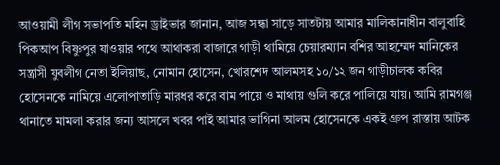আওয়ামী লীগ সভাপতি মহিন ড্রাইভার জানান, আজ সন্ধা সাড়ে সাতটায় আমার মালিকানাধীন বালুবাহি পিকআপ বিষ্ণুপুর যাওয়ার পথে আথাকরা বাজারে গাড়ী থামিয়ে চেয়ারম্যান বশির আহম্মেদ মানিকের সন্ত্রাসী যুবলীগ নেতা ইলিয়াছ, নোমান হোসেন, খোরশেদ আলমসহ ১০/১২ জন গাড়ীচালক কবির হোসেনকে নামিয়ে এলোপাতাড়ি মারধর করে বাম পায়ে ও মাথায় গুলি করে পালিয়ে যায়। আমি রামগঞ্জ থানাতে মামলা করার জন্য আসলে খবর পাই আমার ভাগিনা আলম হোসেনকে একই গ্রুপ রাস্তায় আটক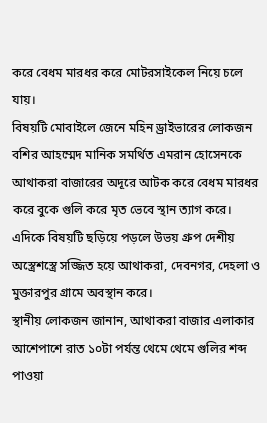করে বেধম মারধর করে মোটরসাইকেল নিয়ে চলে যায়।
বিষয়টি মোবাইলে জেনে মহিন ড্রাইভারের লোকজন বশির আহম্মেদ মানিক সমর্থিত এমরান হোসেনকে আথাকরা বাজারের অদূরে আটক করে বেধম মারধর করে বুকে গুলি করে মৃত ভেবে স্থান ত্যাগ করে।
এদিকে বিষয়টি ছড়িয়ে পড়লে উভয় গ্রুপ দেশীয় অস্ত্রেশস্ত্রে সজ্জিত হয়ে আথাকরা, দেবনগর, দেহলা ও মুক্তারপুর গ্রামে অবস্থান করে।
স্থানীয় লোকজন জানান, আথাকরা বাজার এলাকার আশেপাশে রাত ১০টা পর্যন্ত থেমে থেমে গুলির শব্দ পাওয়া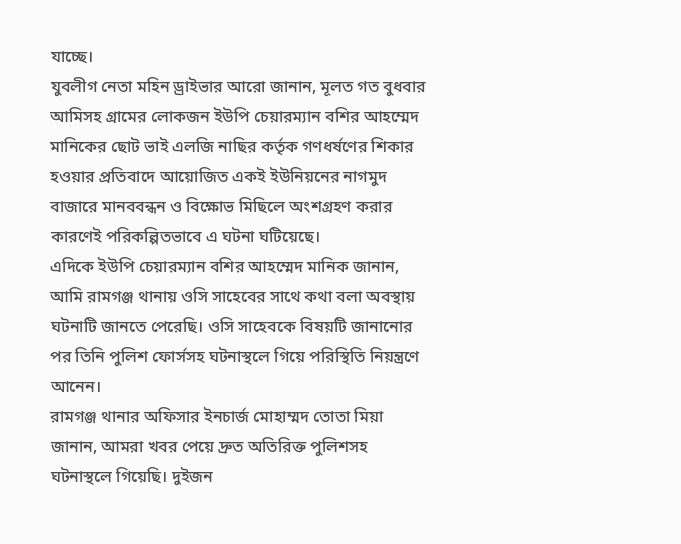যাচ্ছে।
যুবলীগ নেতা মহিন ড্রাইভার আরো জানান, মূলত গত বুধবার আমিসহ গ্রামের লোকজন ইউপি চেয়ারম্যান বশির আহম্মেদ মানিকের ছোট ভাই এলজি নাছির কর্তৃক গণধর্ষণের শিকার হওয়ার প্রতিবাদে আয়োজিত একই ইউনিয়নের নাগমুদ বাজারে মানববন্ধন ও বিক্ষোভ মিছিলে অংশগ্রহণ করার কারণেই পরিকল্পিতভাবে এ ঘটনা ঘটিয়েছে।
এদিকে ইউপি চেয়ারম্যান বশির আহম্মেদ মানিক জানান, আমি রামগঞ্জ থানায় ওসি সাহেবের সাথে কথা বলা অবস্থায় ঘটনাটি জানতে পেরেছি। ওসি সাহেবকে বিষয়টি জানানোর পর তিনি পুলিশ ফোর্সসহ ঘটনাস্থলে গিয়ে পরিস্থিতি নিয়ন্ত্রণে আনেন।
রামগঞ্জ থানার অফিসার ইনচার্জ মোহাম্মদ তোতা মিয়া জানান, আমরা খবর পেয়ে দ্রুত অতিরিক্ত পুলিশসহ ঘটনাস্থলে গিয়েছি। দুইজন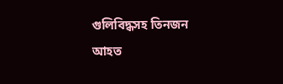গুলিবিদ্ধসহ তিনজন আহত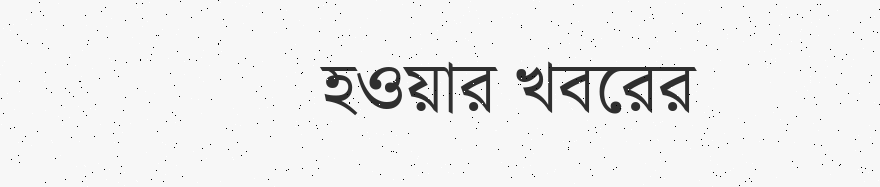হওয়ার খবরের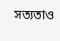সত্যতাও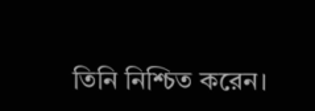তিনি নিশ্চিত করেন।